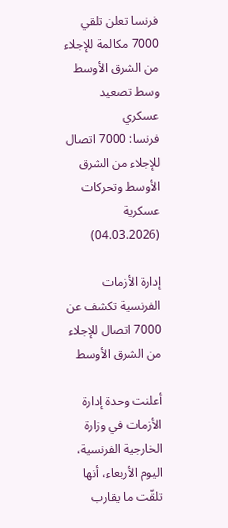فرنسا تعلن تلقي 7000 مكالمة للإجلاء من الشرق الأوسط وسط تصعيد عسكري
فرنسا: 7000 اتصال للإجلاء من الشرق الأوسط وتحركات عسكرية (04.03.2026)

إدارة الأزمات الفرنسية تكشف عن 7000 اتصال للإجلاء من الشرق الأوسط

أعلنت وحدة إدارة الأزمات في وزارة الخارجية الفرنسية، اليوم الأربعاء، أنها تلقّت ما يقارب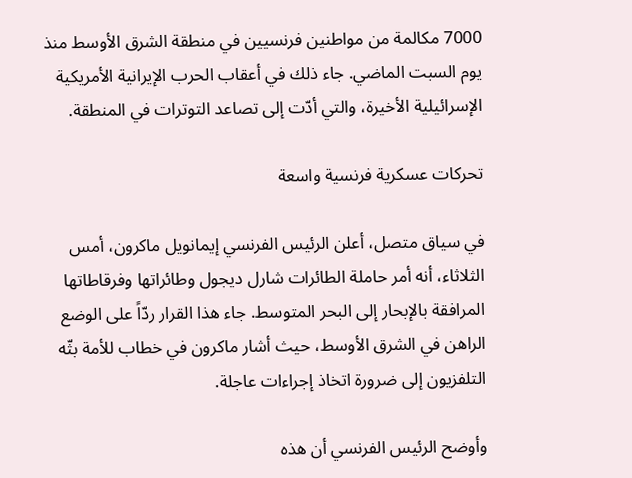7000 مكالمة من مواطنين فرنسيين في منطقة الشرق الأوسط منذ يوم السبت الماضي. جاء ذلك في أعقاب الحرب الإيرانية الأمريكية الإسرائيلية الأخيرة، والتي أدّت إلى تصاعد التوترات في المنطقة.

تحركات عسكرية فرنسية واسعة

في سياق متصل، أعلن الرئيس الفرنسي إيمانويل ماكرون، أمس الثلاثاء، أنه أمر حاملة الطائرات شارل ديجول وطائراتها وفرقاطاتها المرافقة بالإبحار إلى البحر المتوسط. جاء هذا القرار ردّاً على الوضع الراهن في الشرق الأوسط، حيث أشار ماكرون في خطاب للأمة بثّه التلفزيون إلى ضرورة اتخاذ إجراءات عاجلة.

وأوضح الرئيس الفرنسي أن هذه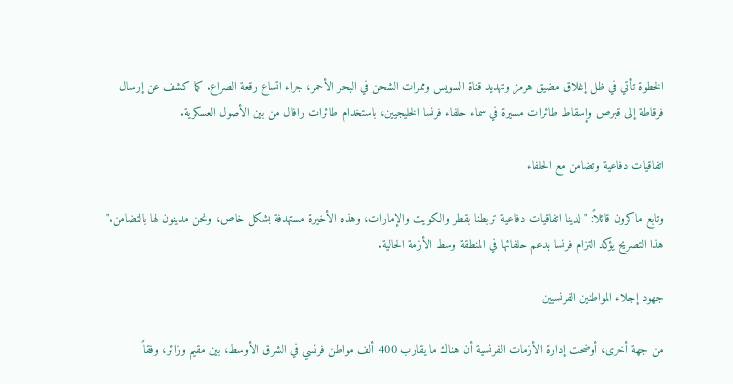الخطوة تأتي في ظل إغلاق مضيق هرمز وتهديد قناة السويس وممرات الشحن في البحر الأحمر، جراء اتساع رقعة الصراع. كما كشف عن إرسال فرقاطة إلى قبرص وإسقاط طائرات مسيرة في سماء حلفاء فرنسا الخليجيين، باستخدام طائرات رافال من بين الأصول العسكرية.

اتفاقيات دفاعية وتضامن مع الحلفاء

وتابع ماكرون قائلاً: "لدينا اتفاقيات دفاعية تربطنا بقطر والكويت والإمارات، وهذه الأخيرة مستهدفة بشكل خاص، ونحن مدينون لها بالتضامن." هذا التصريح يؤكد التزام فرنسا بدعم حلفائها في المنطقة وسط الأزمة الحالية.

جهود إجلاء المواطنين الفرنسيين

من جهة أخرى، أوضحت إدارة الأزمات الفرنسية أن هناك ما يقارب 400 ألف مواطن فرنسي في الشرق الأوسط، بين مقيم وزائر، وفقاً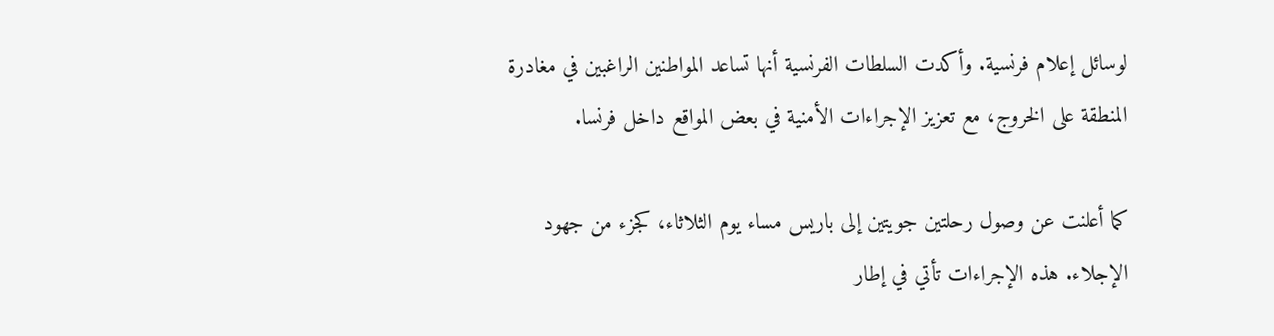لوسائل إعلام فرنسية. وأكدت السلطات الفرنسية أنها تساعد المواطنين الراغبين في مغادرة المنطقة على الخروج، مع تعزيز الإجراءات الأمنية في بعض المواقع داخل فرنسا.

كما أعلنت عن وصول رحلتين جويتين إلى باريس مساء يوم الثلاثاء، كجزء من جهود الإجلاء. هذه الإجراءات تأتي في إطار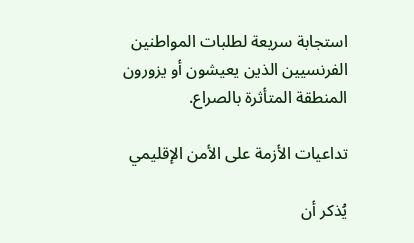استجابة سريعة لطلبات المواطنين الفرنسيين الذين يعيشون أو يزورون المنطقة المتأثرة بالصراع.

تداعيات الأزمة على الأمن الإقليمي

يُذكر أن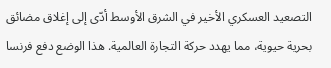التصعيد العسكري الأخير في الشرق الأوسط أدّى إلى إغلاق مضائق بحرية حيوية، مما يهدد حركة التجارة العالمية. هذا الوضع دفع فرنسا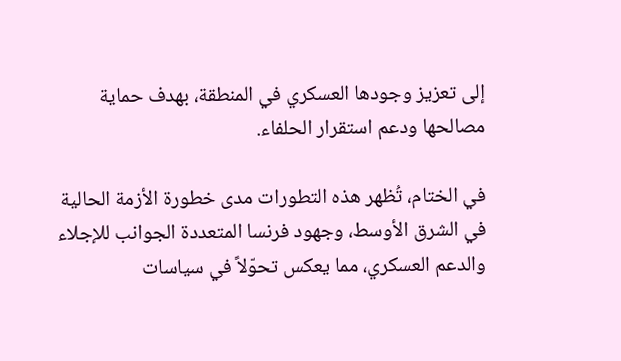إلى تعزيز وجودها العسكري في المنطقة، بهدف حماية مصالحها ودعم استقرار الحلفاء.

في الختام، تُظهر هذه التطورات مدى خطورة الأزمة الحالية في الشرق الأوسط، وجهود فرنسا المتعددة الجوانب للإجلاء والدعم العسكري، مما يعكس تحوّلاً في سياسات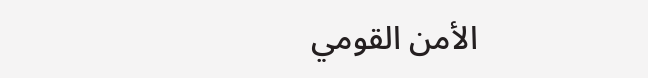الأمن القومي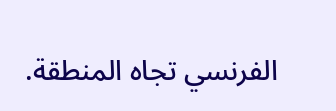الفرنسي تجاه المنطقة.